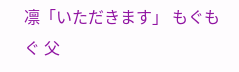凛「いただきます」 もぐもぐ 父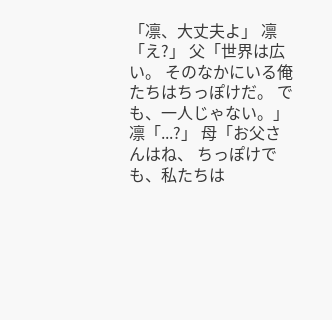「凛、大丈夫よ」 凛「え?」 父「世界は広い。 そのなかにいる俺たちはちっぽけだ。 でも、一人じゃない。」 凛「...?」 母「お父さんはね、 ちっぽけでも、私たちは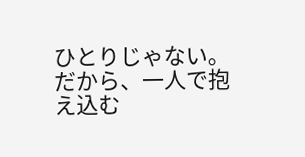ひとりじゃない。 だから、一人で抱え込む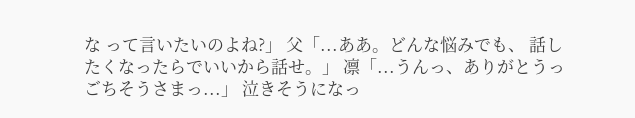な って言いたいのよね?」 父「...ああ。どんな悩みでも、 話したくなったらでいいから話せ。」 凛「...うんっ、ありがとうっ ごちそうさまっ...」 泣きそうになっ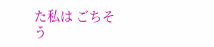た私は ごちそう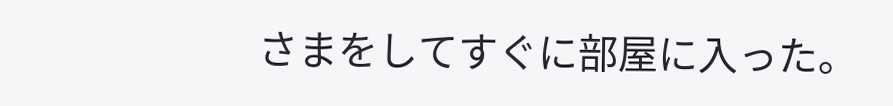さまをしてすぐに部屋に入った。